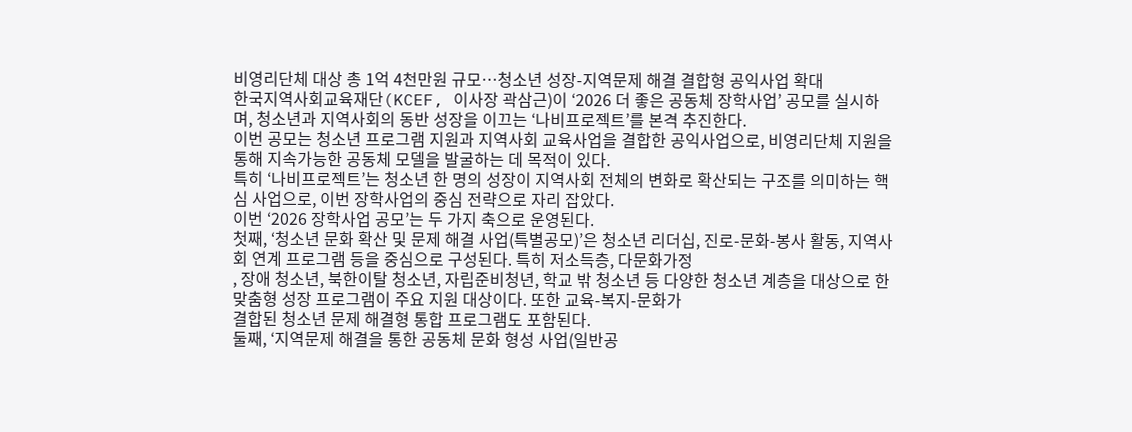비영리단체 대상 총 1억 4천만원 규모…청소년 성장-지역문제 해결 결합형 공익사업 확대
한국지역사회교육재단(KCEF, 이사장 곽삼근)이 ‘2026 더 좋은 공동체 장학사업’ 공모를 실시하며, 청소년과 지역사회의 동반 성장을 이끄는 ‘나비프로젝트’를 본격 추진한다.
이번 공모는 청소년 프로그램 지원과 지역사회 교육사업을 결합한 공익사업으로, 비영리단체 지원을 통해 지속가능한 공동체 모델을 발굴하는 데 목적이 있다.
특히 ‘나비프로젝트’는 청소년 한 명의 성장이 지역사회 전체의 변화로 확산되는 구조를 의미하는 핵심 사업으로, 이번 장학사업의 중심 전략으로 자리 잡았다.
이번 ‘2026 장학사업 공모’는 두 가지 축으로 운영된다.
첫째, ‘청소년 문화 확산 및 문제 해결 사업(특별공모)’은 청소년 리더십, 진로-문화-봉사 활동, 지역사회 연계 프로그램 등을 중심으로 구성된다. 특히 저소득층, 다문화가정
, 장애 청소년, 북한이탈 청소년, 자립준비청년, 학교 밖 청소년 등 다양한 청소년 계층을 대상으로 한 맞춤형 성장 프로그램이 주요 지원 대상이다. 또한 교육-복지-문화가
결합된 청소년 문제 해결형 통합 프로그램도 포함된다.
둘째, ‘지역문제 해결을 통한 공동체 문화 형성 사업(일반공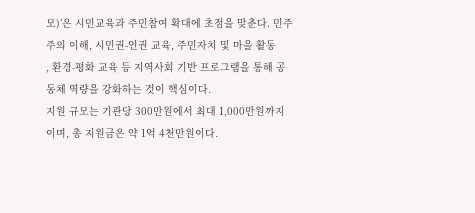모)’은 시민교육과 주민참여 확대에 초점을 맞춘다. 민주주의 이해, 시민권-인권 교육, 주민자치 및 마을 활동
, 환경-평화 교육 등 지역사회 기반 프로그램을 통해 공동체 역량을 강화하는 것이 핵심이다.
지원 규모는 기관당 300만원에서 최대 1,000만원까지이며, 총 지원금은 약 1억 4천만원이다.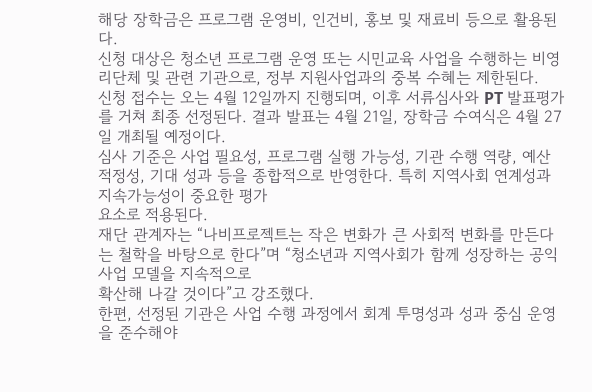해당 장학금은 프로그램 운영비, 인건비, 홍보 및 재료비 등으로 활용된다.
신청 대상은 청소년 프로그램 운영 또는 시민교육 사업을 수행하는 비영리단체 및 관련 기관으로, 정부 지원사업과의 중복 수혜는 제한된다.
신청 접수는 오는 4월 12일까지 진행되며, 이후 서류심사와 PT 발표평가를 거쳐 최종 선정된다. 결과 발표는 4월 21일, 장학금 수여식은 4월 27일 개최될 예정이다.
심사 기준은 사업 필요성, 프로그램 실행 가능성, 기관 수행 역량, 예산 적정성, 기대 성과 등을 종합적으로 반영한다. 특히 지역사회 연계성과 지속가능성이 중요한 평가
요소로 적용된다.
재단 관계자는 “나비프로젝트는 작은 변화가 큰 사회적 변화를 만든다는 철학을 바탕으로 한다”며 “청소년과 지역사회가 함께 성장하는 공익사업 모델을 지속적으로
확산해 나갈 것이다”고 강조했다.
한편, 선정된 기관은 사업 수행 과정에서 회계 투명성과 성과 중심 운영을 준수해야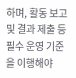하며, 활동 보고 및 결과 제출 등 필수 운영 기준을 이행해야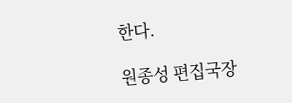한다.

원종성 편집국장